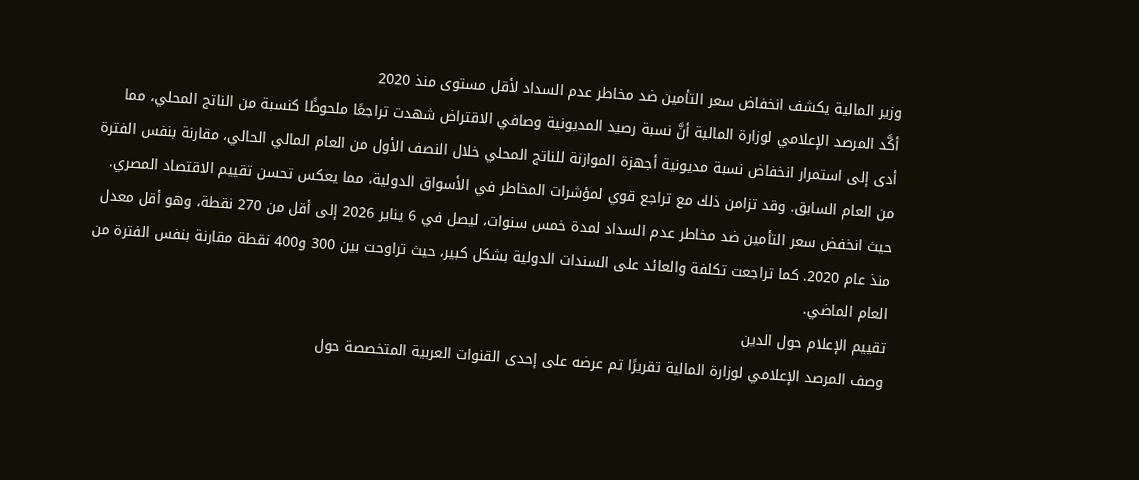وزير المالية يكشف انخفاض سعر التأمين ضد مخاطر عدم السداد لأقل مستوى منذ 2020
أكَّد المرصد الإعلامي لوزارة المالية أنَّ نسبة رصيد المديونية وصافي الاقتراض شهدت تراجعًا ملحوظًا كنسبة من الناتج المحلي، مما أدى إلى استمرار انخفاض نسبة مديونية أجهزة الموازنة للناتج المحلي خلال النصف الأول من العام المالي الحالي، مقارنة بنفس الفترة من العام السابق. وقد تزامن ذلك مع تراجع قوي لمؤشرات المخاطر في الأسواق الدولية، مما يعكس تحسن تقييم الاقتصاد المصري. حيث انخفض سعر التأمين ضد مخاطر عدم السداد لمدة خمس سنوات، ليصل في 6 يناير 2026 إلى أقل من 270 نقطة، وهو أقل معدل منذ عام 2020. كما تراجعت تكلفة والعائد على السندات الدولية بشكل كبير، حيث تراوحت بين 300 و400 نقطة مقارنة بنفس الفترة من العام الماضي.
تقييم الإعلام حول الدين
وصف المرصد الإعلامي لوزارة المالية تقريرًا تم عرضه على إحدى القنوات العربية المتخصصة حول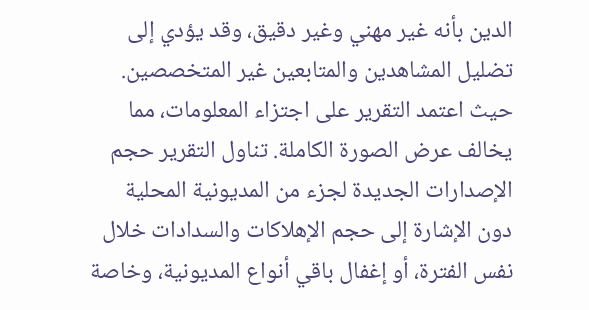الدين بأنه غير مهني وغير دقيق، وقد يؤدي إلى تضليل المشاهدين والمتابعين غير المتخصصين. حيث اعتمد التقرير على اجتزاء المعلومات، مما يخالف عرض الصورة الكاملة. تناول التقرير حجم الإصدارات الجديدة لجزء من المديونية المحلية دون الإشارة إلى حجم الإهلاكات والسدادات خلال نفس الفترة، أو إغفال باقي أنواع المديونية، وخاصة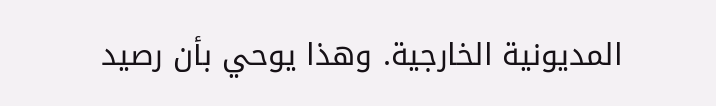المديونية الخارجية. وهذا يوحي بأن رصيد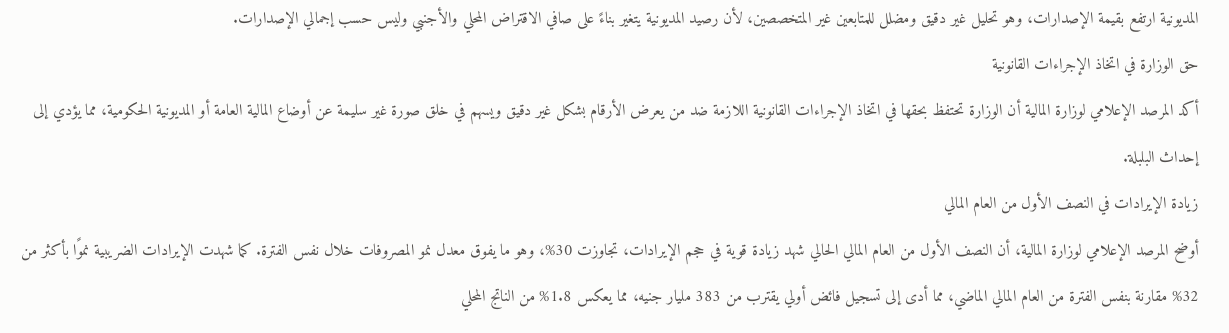المديونية ارتفع بقيمة الإصدارات، وهو تحليل غير دقيق ومضلل للمتابعين غير المتخصصين، لأن رصيد المديونية يتغير بناءً على صافي الاقتراض المحلي والأجنبي وليس حسب إجمالي الإصدارات.
حق الوزارة في اتخاذ الإجراءات القانونية
أكد المرصد الإعلامي لوزارة المالية أن الوزارة تحتفظ بحقها في اتخاذ الإجراءات القانونية اللازمة ضد من يعرض الأرقام بشكل غير دقيق ويسهم في خلق صورة غير سليمة عن أوضاع المالية العامة أو المديونية الحكومية، مما يؤدي إلى إحداث البلبلة.
زيادة الإيرادات في النصف الأول من العام المالي
أوضح المرصد الإعلامي لوزارة المالية، أن النصف الأول من العام المالي الحالي شهد زيادة قوية في حجم الإيرادات، تجاوزت 30%، وهو ما يفوق معدل نمو المصروفات خلال نفس الفترة. كما شهدت الإيرادات الضريبية نموًا بأكثر من 32% مقارنة بنفس الفترة من العام المالي الماضي، مما أدى إلى تسجيل فائض أولي يقترب من 383 مليار جنيه، مما يعكس 1.8% من الناتج المحلي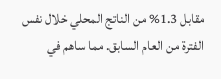مقابل 1.3% من الناتج المحلي خلال نفس الفترة من العام السابق. مما ساهم في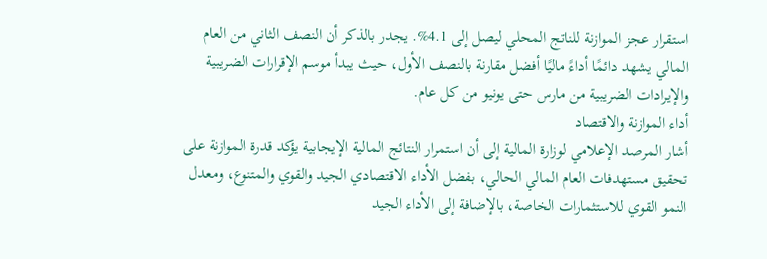استقرار عجز الموازنة للناتج المحلي ليصل إلى 4.1%. يجدر بالذكر أن النصف الثاني من العام المالي يشهد دائمًا أداءً ماليًا أفضل مقارنة بالنصف الأول، حيث يبدأ موسم الإقرارات الضريبية والإيرادات الضريبية من مارس حتى يونيو من كل عام.
أداء الموازنة والاقتصاد
أشار المرصد الإعلامي لوزارة المالية إلى أن استمرار النتائج المالية الإيجابية يؤكد قدرة الموازنة على تحقيق مستهدفات العام المالي الحالي، بفضل الأداء الاقتصادي الجيد والقوي والمتنوع، ومعدل النمو القوي للاستثمارات الخاصة، بالإضافة إلى الأداء الجيد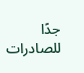جدًا للصادرات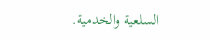السلعية والخدمية.